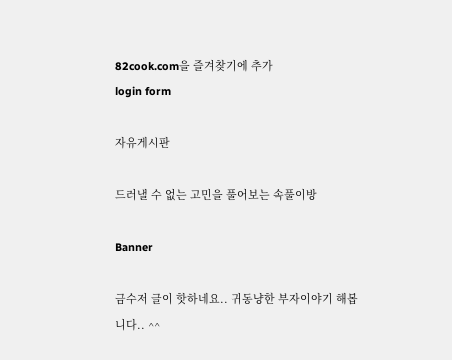82cook.com을 즐겨찾기에 추가
login form

자유게시판

드러낼 수 없는 고민을 풀어보는 속풀이방

Banner

금수저 글이 핫하네요.. 귀동냥한 부자이야기 해봅니다.. ^^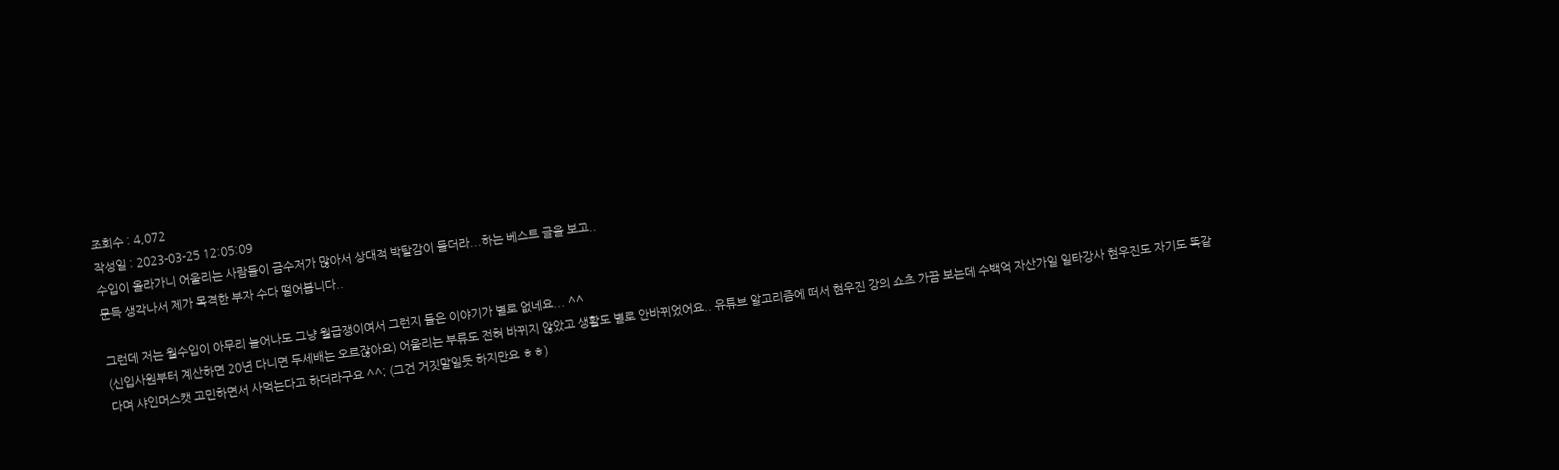조회수 : 4,072
작성일 : 2023-03-25 12:05:09
수입이 올라가니 어울리는 사람들이 금수저가 많아서 상대적 박탈감이 들더라...하는 베스트 글을 보고..
문득 생각나서 제가 목격한 부자 수다 떨어봅니다..

그런데 저는 월수입이 아무리 늘어나도 그냥 월급쟁이여서 그런지 들은 이야기가 별로 없네요... ^^
(신입사원부터 계산하면 20년 다니면 두세배는 오르잖아요) 어울리는 부류도 전혀 바뀌지 않았고 생활도 별로 안바뀌었어요.. 유튜브 알고리즘에 떠서 현우진 강의 쇼츠 가끔 보는데 수백억 자산가일 일타강사 현우진도 자기도 똑같다며 샤인머스캣 고민하면서 사먹는다고 하더라구요 ^^; (그건 거짓말일듯 하지만요 ㅎㅎ)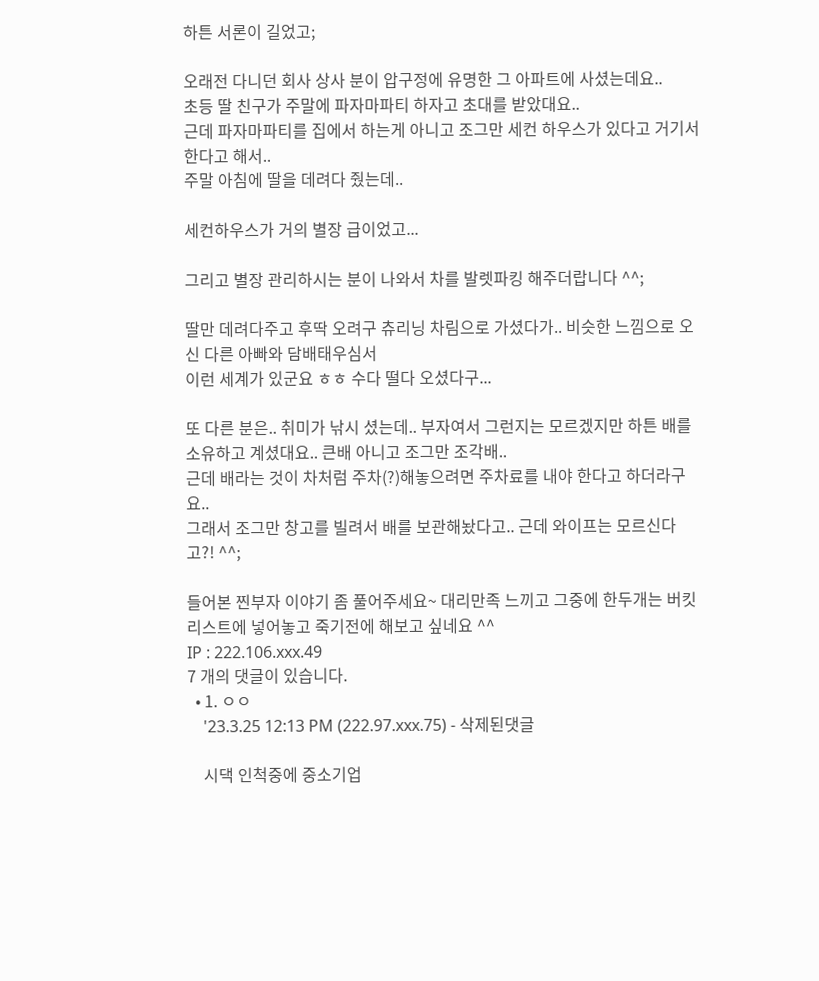하튼 서론이 길었고;

오래전 다니던 회사 상사 분이 압구정에 유명한 그 아파트에 사셨는데요..
초등 딸 친구가 주말에 파자마파티 하자고 초대를 받았대요..
근데 파자마파티를 집에서 하는게 아니고 조그만 세컨 하우스가 있다고 거기서 한다고 해서..
주말 아침에 딸을 데려다 줬는데..

세컨하우스가 거의 별장 급이었고...

그리고 별장 관리하시는 분이 나와서 차를 발렛파킹 해주더랍니다 ^^;

딸만 데려다주고 후딱 오려구 츄리닝 차림으로 가셨다가.. 비슷한 느낌으로 오신 다른 아빠와 담배태우심서
이런 세계가 있군요 ㅎㅎ 수다 떨다 오셨다구...

또 다른 분은.. 취미가 낚시 셨는데.. 부자여서 그런지는 모르겠지만 하튼 배를 소유하고 계셨대요.. 큰배 아니고 조그만 조각배..
근데 배라는 것이 차처럼 주차(?)해놓으려면 주차료를 내야 한다고 하더라구요..
그래서 조그만 창고를 빌려서 배를 보관해놨다고.. 근데 와이프는 모르신다고?! ^^;

들어본 찐부자 이야기 좀 풀어주세요~ 대리만족 느끼고 그중에 한두개는 버킷리스트에 넣어놓고 죽기전에 해보고 싶네요 ^^
IP : 222.106.xxx.49
7 개의 댓글이 있습니다.
  • 1. ㅇㅇ
    '23.3.25 12:13 PM (222.97.xxx.75) - 삭제된댓글

    시댁 인척중에 중소기업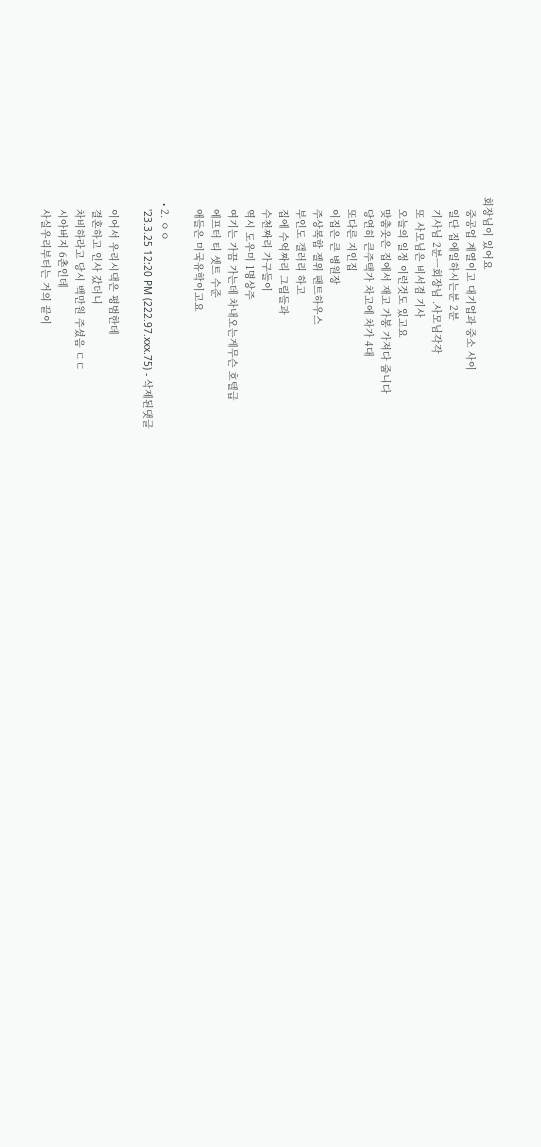회장님이 있어요
    중공업 계열이고 대기업과 중소 사이
    일단 집에일하시는분 2분
    기사님 2분ㅡ회장님 .사모님각각
    또 사모님은 비서겸 기사
    오늘의 일정 이런것도 있고요
    맞춤옷은 집에서 재고 가봉 가져다 줍니다
    당연히 큰주택가 차고에 차가 4대
    또다른 지인집
    이집은 큰 병원장
    주상복합 젤위 팬트하우스
    부인도 갤러리 하고
    집에 수억짜리 그림들과
    수천짜리 가구들이
    역시 도우미 1명상주
    여기는 가끔 가는데 차내오는게무슨 호텔급
    에프터 티 셋트 수준
    애들은 미국유학이고요

  • 2. ㅇㅇ
    '23.3.25 12:20 PM (222.97.xxx.75) - 삭제된댓글

    이어서 우리시댁은 평범한데
    결혼하고 인사 갔더니
    차비하라고 당시 백만원 주셨음 ㄷㄷ
    시아버지 6촌인데
    사실우리부터는 거의 끝이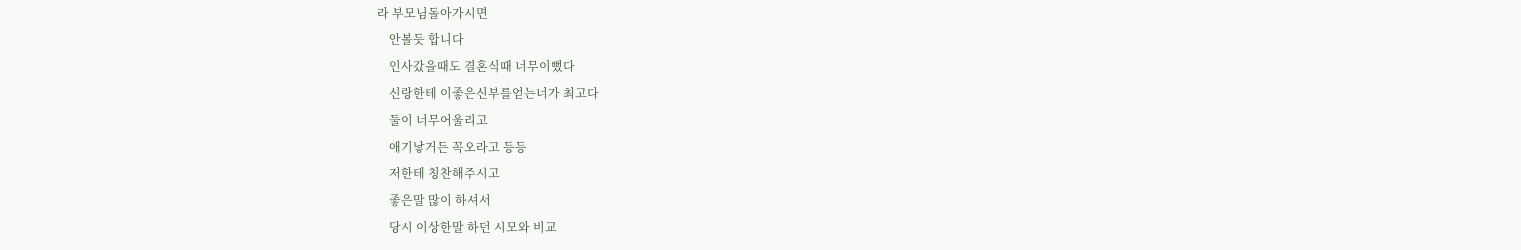라 부모님돌아가시면
    안볼듯 합니다
    인사갔을때도 결혼식때 너무이뻤다
    신랑한테 이좋은신부를얻는너가 최고다
    둘이 너무어울리고
    애기낳거든 꼭오라고 등등
    저한테 칭찬해주시고
    좋은말 많이 하셔서
    당시 이상한말 하던 시모와 비교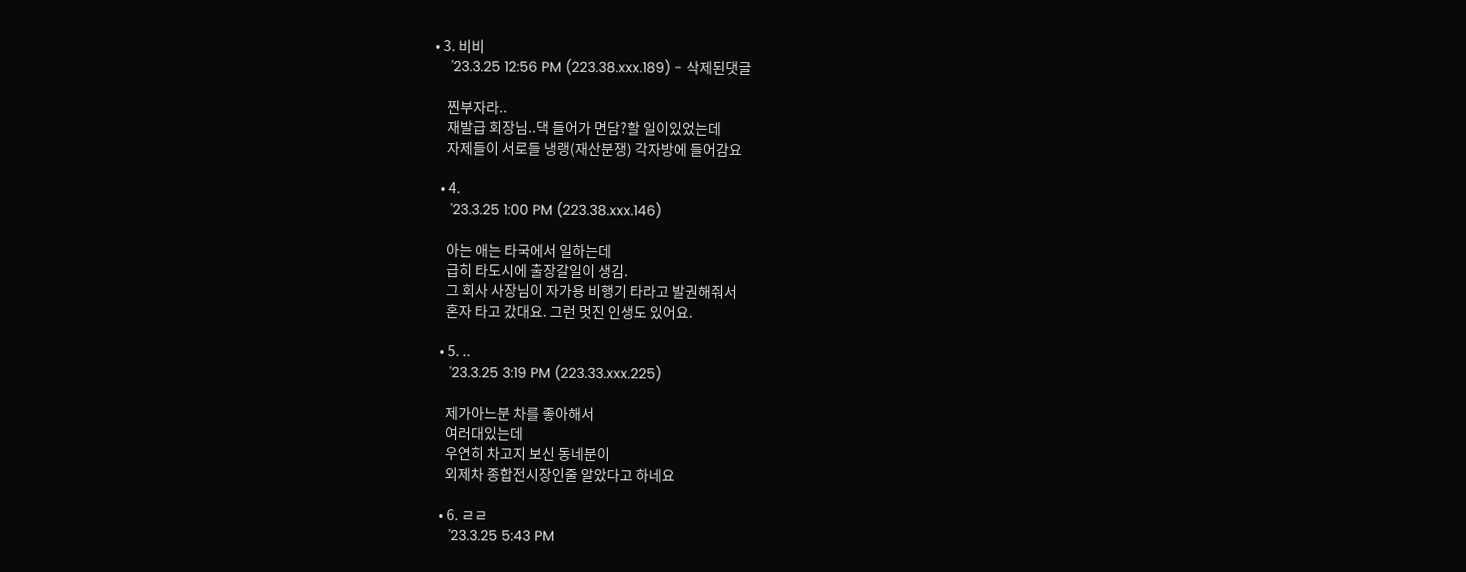• 3. 비비
    '23.3.25 12:56 PM (223.38.xxx.189) - 삭제된댓글

    찐부자라..
    재발급 회장님..댁 들어가 면담?할 일이있었는데
    자제들이 서로들 냉랭(재산분쟁) 각자방에 들어감요

  • 4.
    '23.3.25 1:00 PM (223.38.xxx.146)

    아는 애는 타국에서 일하는데
    급히 타도시에 출장갈일이 생김.
    그 회사 사장님이 자가용 비행기 타라고 발권해줘서
    혼자 타고 갔대요. 그런 멋진 인생도 있어요.

  • 5. ..
    '23.3.25 3:19 PM (223.33.xxx.225)

    제가아느분 차를 좋아해서
    여러대있는데
    우연히 차고지 보신 동네분이
    외제차 종합전시장인줄 알았다고 하네요

  • 6. ㄹㄹ
    '23.3.25 5:43 PM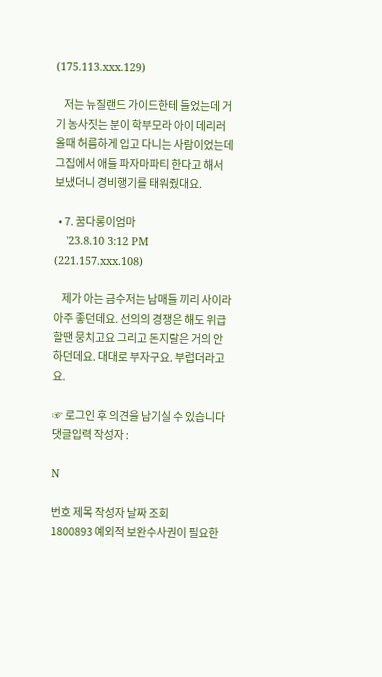(175.113.xxx.129)

    저는 뉴질랜드 가이드한테 들었는데 거기 농사짓는 분이 학부모라 아이 데리러 올때 허름하게 입고 다니는 사람이었는데 그집에서 애들 파자마파티 한다고 해서 보냈더니 경비행기를 태워줬대요.

  • 7. 꿈다롱이엄마
    '23.8.10 3:12 PM (221.157.xxx.108)

    제가 아는 금수저는 남매들 끼리 사이라 아주 좋던데요. 선의의 경쟁은 해도 위급할땐 뭉치고요 그리고 돈지랄은 거의 안하던데요. 대대로 부자구요. 부럽더라고요.

☞ 로그인 후 의견을 남기실 수 있습니다
댓글입력 작성자 :

N

번호 제목 작성자 날짜 조회
1800893 예외적 보완수사권이 필요한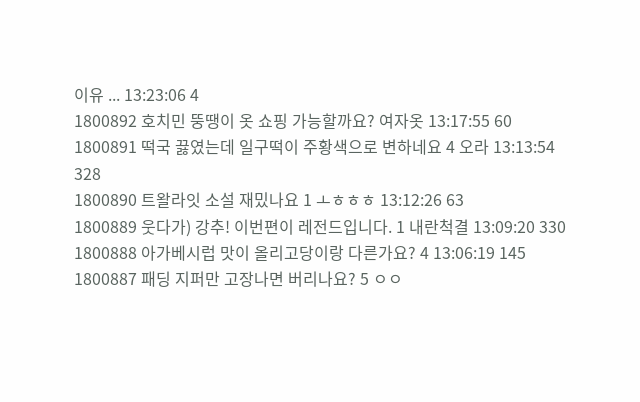이유 ... 13:23:06 4
1800892 호치민 뚱땡이 옷 쇼핑 가능할까요? 여자옷 13:17:55 60
1800891 떡국 끓였는데 일구떡이 주황색으로 변하네요 4 오라 13:13:54 328
1800890 트왈라잇 소설 재밌나요 1 ㅗㅎㅎㅎ 13:12:26 63
1800889 웃다가) 강추! 이번편이 레전드입니다. 1 내란척결 13:09:20 330
1800888 아가베시럽 맛이 올리고당이랑 다른가요? 4 13:06:19 145
1800887 패딩 지퍼만 고장나면 버리나요? 5 ㅇㅇ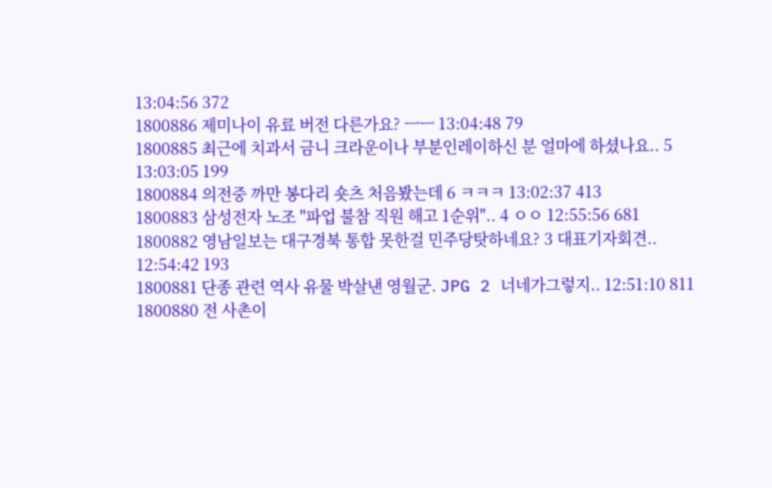13:04:56 372
1800886 제미나이 유료 버전 다른가요? ㅡㅡ 13:04:48 79
1800885 최근에 치과서 금니 크라운이나 부분인레이하신 분 얼마에 하셨나요.. 5 13:03:05 199
1800884 의전중 까만 봉다리 숏츠 처음봤는데 6 ㅋㅋㅋ 13:02:37 413
1800883 삼성전자 노조 "파업 불참 직원 해고 1순위".. 4 ㅇㅇ 12:55:56 681
1800882 영남일보는 대구경북 통합 못한걸 민주당탓하네요? 3 대표기자회견.. 12:54:42 193
1800881 단종 관련 역사 유물 박살낸 영월군. JPG 2 너네가그렇지.. 12:51:10 811
1800880 전 사촌이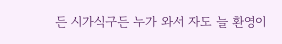든 시가식구든 누가 와서 자도 늘 환영이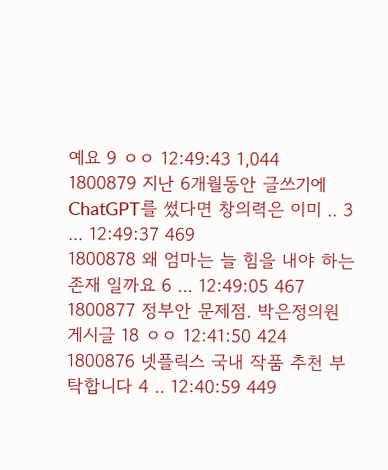예요 9 ㅇㅇ 12:49:43 1,044
1800879 지난 6개월동안 글쓰기에 ChatGPT를 썼다면 창의력은 이미 .. 3 ... 12:49:37 469
1800878 왜 엄마는 늘 힘을 내야 하는 존재 일까요 6 ... 12:49:05 467
1800877 정부안 문제점. 박은정의원 게시글 18 ㅇㅇ 12:41:50 424
1800876 넷플릭스 국내 작품 추천 부탁합니다 4 .. 12:40:59 449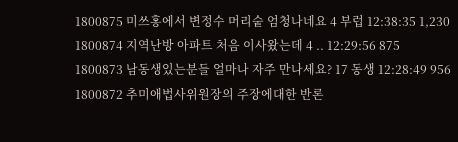1800875 미쓰홍에서 변정수 머리숱 엄청나네요 4 부럽 12:38:35 1,230
1800874 지역난방 아파트 처음 이사왔는데 4 .. 12:29:56 875
1800873 남동생있는분들 얼마나 자주 만나세요? 17 동생 12:28:49 956
1800872 추미애법사위원장의 주장에대한 반론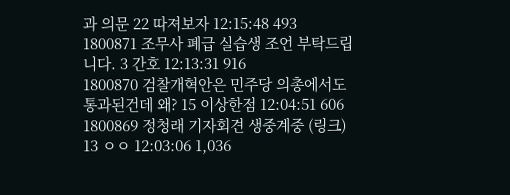과 의문 22 따져보자 12:15:48 493
1800871 조무사 폐급 실습생 조언 부탁드립니다. 3 간호 12:13:31 916
1800870 검찰개혁안은 민주당 의총에서도 통과된건데 왜? 15 이상한점 12:04:51 606
1800869 정청래 기자회견 생중계중 (링크) 13 ㅇㅇ 12:03:06 1,036